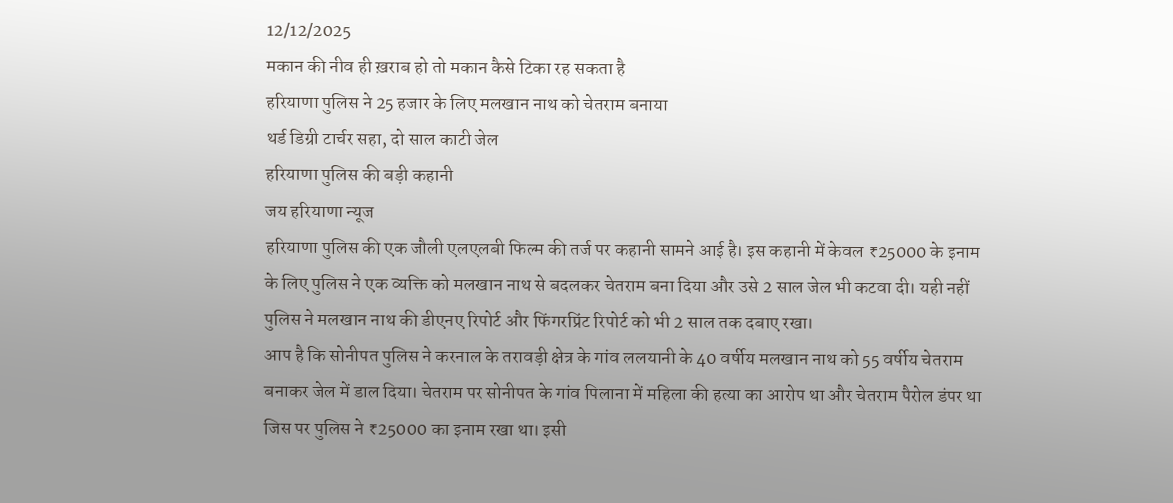12/12/2025
मकान की नीव ही ख़राब हो तो मकान कैसे टिका रह सकता है
हरियाणा पुलिस ने 25 हजार के लिए मलखान नाथ को चेतराम बनाया
थर्ड डिग्री टार्चर सहा, दो साल काटी जेल
हरियाणा पुलिस की बड़ी कहानी
जय हरियाणा न्यूज
हरियाणा पुलिस की एक जौली एलएलबी फिल्म की तर्ज पर कहानी सामने आई है। इस कहानी में केवल ₹25000 के इनाम के लिए पुलिस ने एक व्यक्ति को मलखान नाथ से बदलकर चेतराम बना दिया और उसे 2 साल जेल भी कटवा दी। यही नहीं पुलिस ने मलखान नाथ की डीएनए रिपोर्ट और फिंगरप्रिंट रिपोर्ट को भी 2 साल तक दबाए रखा।
आप है कि सोनीपत पुलिस ने करनाल के तरावड़ी क्षेत्र के गांव ललयानी के 40 वर्षीय मलखान नाथ को 55 वर्षीय चेतराम बनाकर जेल में डाल दिया। चेतराम पर सोनीपत के गांव पिलाना में महिला की हत्या का आरोप था और चेतराम पैरोल डंपर था जिस पर पुलिस ने ₹25000 का इनाम रखा था। इसी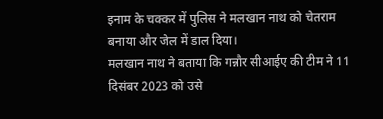इनाम के चक्कर में पुलिस ने मलखान नाथ को चेतराम बनाया और जेल में डाल दिया।
मलखान नाथ ने बताया कि गन्नौर सीआईए की टीम ने 11 दिसंबर 2023 को उसे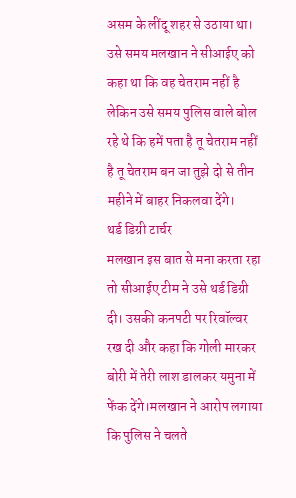असम के लींदू शहर से उठाया था। उसे समय मलखान ने सीआईए को कहा था कि वह चेतराम नहीं है लेकिन उसे समय पुलिस वाले बोल रहे थे कि हमें पता है तू चेतराम नहीं है तू चेतराम बन जा तुझे दो से तीन महीने में बाहर निकलवा देंगे।
थर्ड डिग्री टार्चर
मलखान इस बात से मना करता रहा तो सीआईए टीम ने उसे थर्ड डिग्री दी। उसकी कनपटी पर रिवॉल्वर रख दी और कहा कि गोली मारकर बोरी में तेरी लाश डालकर यमुना में फेंक देंगे।मलखान ने आरोप लगाया कि पुलिस ने चलते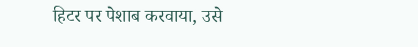हिटर पर पेशाब करवाया, उसे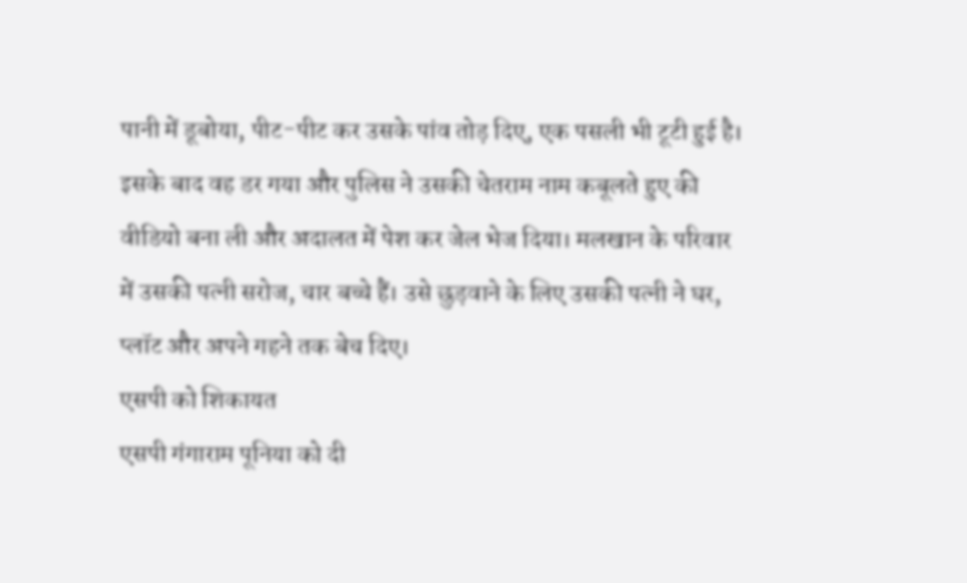पानी में डूबोया, पीट-पीट कर उसके पांव तोड़ दिए, एक पसली भी टूटी हुई है। इसके बाद वह डर गया और पुलिस ने उसकी चेतराम नाम कबूलते हुए की वीडियो बना ली और अदालत में पेश कर जेल भेज दिया। मलखान के परिवार में उसकी पत्नी सरोज, चार बच्चे हैं। उसे छुड़वाने के लिए उसकी पत्नी ने घर, प्लॉट और अपने गहने तक बेच दिए।
एसपी को शिकायत
एसपी गंगाराम पूनिया को दी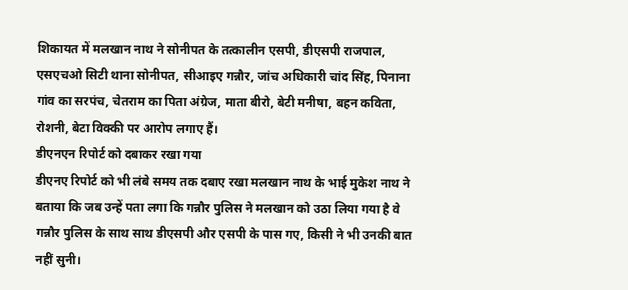शिकायत में मलखान नाथ ने सोनीपत के तत्कालीन एसपी, डीएसपी राजपाल, एसएचओ सिटी थाना सोनीपत, सीआइए गन्नौर, जांच अधिकारी चांद सिंह, पिनाना गांव का सरपंच, चेतराम का पिता अंग्रेज, माता बीरो, बेटी मनीषा, बहन कविता, रोशनी, बेटा विक्की पर आरोप लगाए हैं।
डीएनएन रिपोर्ट को दबाकर रखा गया
डीएनए रिपोर्ट को भी लंबे समय तक दबाए रखा मलखान नाथ के भाई मुकेश नाथ ने बताया कि जब उन्हें पता लगा कि गन्नौर पुलिस ने मलखान को उठा लिया गया है वे गन्नौर पुलिस के साथ साथ डीएसपी और एसपी के पास गए, किसी ने भी उनकी बात नहीं सुनी।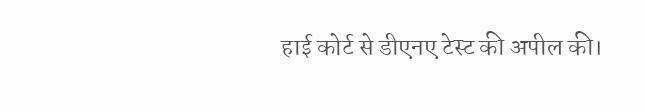हाई कोर्ट से डीएनए टेस्ट की अपील की।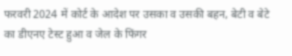फरवरी 2024 में कोर्ट के आदेश पर उसका व उसकी बहन, बेटी व बेटे का डीएनए टेस्ट हुआ व जेल के फिंगर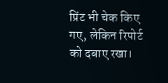प्रिंट भी चेक किए गए, लेकिन रिपोर्ट को दबाए रखा।